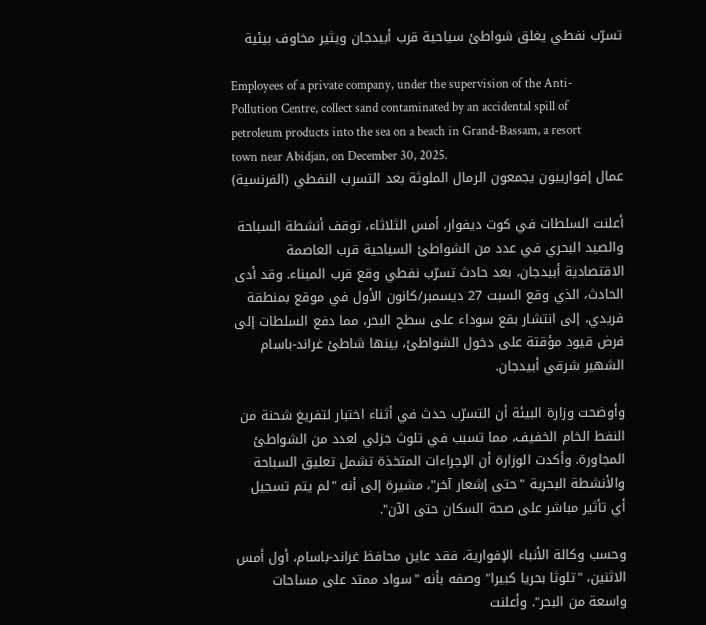تسرّب نفطي يغلق شواطئ سياحية قرب أبيدجان ويثير مخاوف بيئية

Employees of a private company, under the supervision of the Anti-Pollution Centre, collect sand contaminated by an accidental spill of petroleum products into the sea on a beach in Grand-Bassam, a resort town near Abidjan, on December 30, 2025.
عمال إفوارييون يجمعون الرمال الملوثة بعد التسرب النفطي (الفرنسية)

أعلنت السلطات في كوت ديفوار، أمس الثلاثاء، توقف أنشطة السباحة والصيد البحري في عدد من الشواطئ السياحية قرب العاصمة الاقتصادية أبيدجان، بعد حادث تسرّب نفطي وقع قرب الميناء. وقد أدى الحادث، الذي وقع السبت 27 ديسمبر/كانون الأول في موقع بمنطقة فريدي، إلى انتشار بقع سوداء على سطح البحر، مما دفع السلطات إلى فرض قيود مؤقتة على دخول الشواطئ، بينها شاطئ غراند-باسام الشهير شرقي أبيدجان.

وأوضحت وزارة البيئة أن التسرّب حدث في أثناء اختبار لتفريغ شحنة من النفط الخام الخفيف، مما تسبب في تلوث جزئي لعدد من الشواطئ المجاورة. وأكدت الوزارة أن الإجراءات المتخذة تشمل تعليق السباحة والأنشطة البحرية "حتى إشعار آخر"، مشيرة إلى أنه "لم يتم تسجيل أي تأثير مباشر على صحة السكان حتى الآن".

وحسب وكالة الأنباء الإفوارية، فقد عاين محافظ غراند-باسام، أول أمس الاثنين، "تلوثا بحريا كبيرا" وصفه بأنه "سواد ممتد على مساحات واسعة من البحر". وأعلنت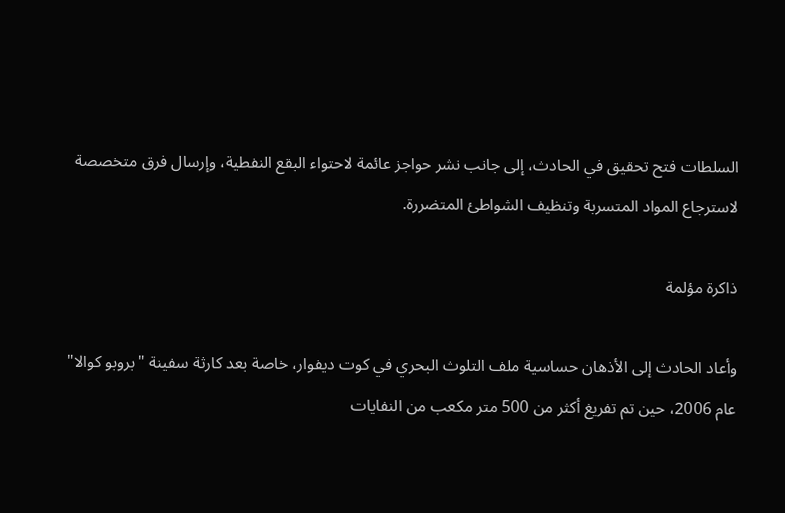السلطات فتح تحقيق في الحادث، إلى جانب نشر حواجز عائمة لاحتواء البقع النفطية، وإرسال فرق متخصصة لاسترجاع المواد المتسربة وتنظيف الشواطئ المتضررة.

ذاكرة مؤلمة

وأعاد الحادث إلى الأذهان حساسية ملف التلوث البحري في كوت ديفوار، خاصة بعد كارثة سفينة "بروبو كوالا" عام 2006، حين تم تفريغ أكثر من 500 متر مكعب من النفايات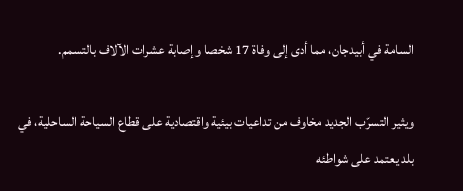السامة في أبيدجان، مما أدى إلى وفاة 17 شخصا وإصابة عشرات الآلاف بالتسمم.

ويثير التسرّب الجديد مخاوف من تداعيات بيئية واقتصادية على قطاع السياحة الساحلية، في بلد يعتمد على شواطئه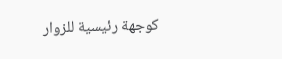كوجهة رئيسية للزوار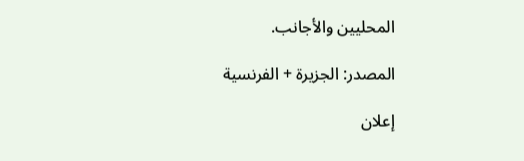المحليين والأجانب.

المصدر: الجزيرة + الفرنسية

إعلان